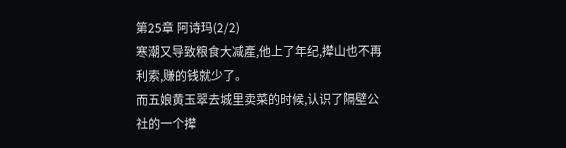第25章 阿诗玛(2/2)
寒潮又导致粮食大减產,他上了年纪,撵山也不再利索,赚的钱就少了。
而五娘黄玉翠去城里卖菜的时候,认识了隔壁公社的一个撵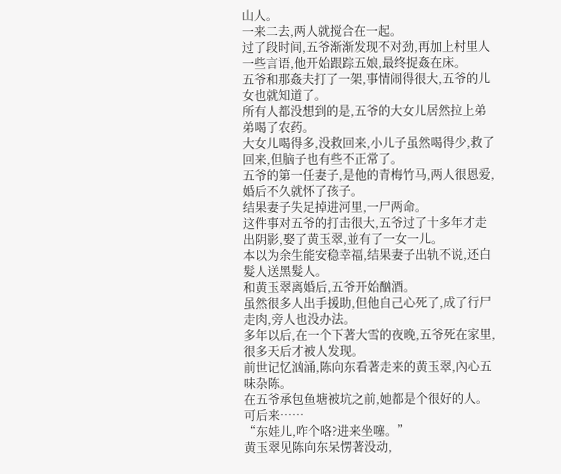山人。
一来二去,两人就搅合在一起。
过了段时间,五爷渐渐发现不对劲,再加上村里人一些言语,他开始跟踪五娘,最终捉姦在床。
五爷和那姦夫打了一架,事情闹得很大,五爷的儿女也就知道了。
所有人都没想到的是,五爷的大女儿居然拉上弟弟喝了农药。
大女儿喝得多,没救回来,小儿子虽然喝得少,救了回来,但脑子也有些不正常了。
五爷的第一任妻子,是他的青梅竹马,两人很恩爱,婚后不久就怀了孩子。
结果妻子失足掉进河里,一尸两命。
这件事对五爷的打击很大,五爷过了十多年才走出阴影,娶了黄玉翠,並有了一女一儿。
本以为余生能安稳幸福,结果妻子出轨不说,还白髮人送黑髮人。
和黄玉翠离婚后,五爷开始酗酒。
虽然很多人出手援助,但他自己心死了,成了行尸走肉,旁人也没办法。
多年以后,在一个下著大雪的夜晚,五爷死在家里,很多天后才被人发现。
前世记忆汹涌,陈向东看著走来的黄玉翠,內心五味杂陈。
在五爷承包鱼塘被坑之前,她都是个很好的人。
可后来……
“东娃儿,咋个咯?进来坐噻。”
黄玉翠见陈向东呆愣著没动,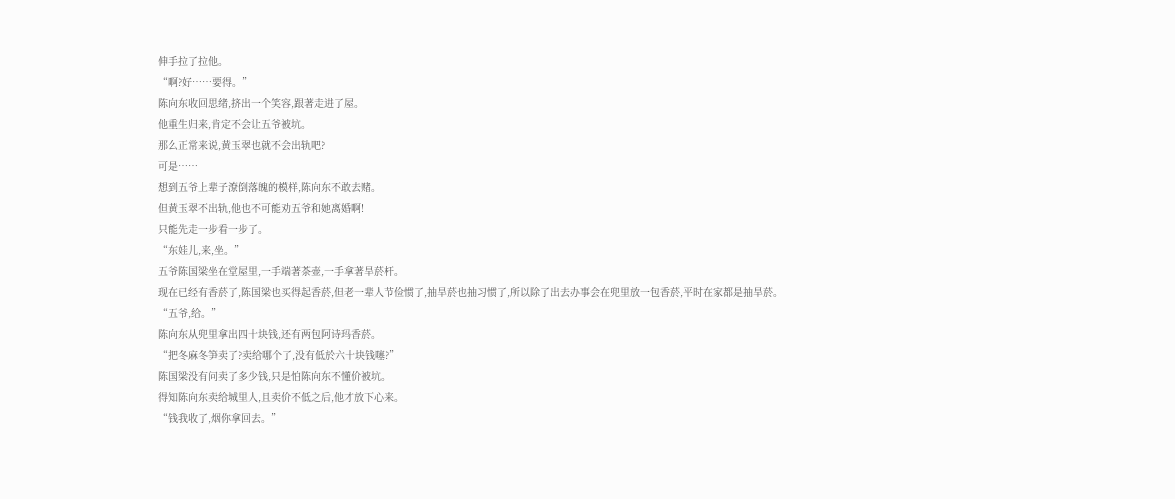伸手拉了拉他。
“啊?好……要得。”
陈向东收回思绪,挤出一个笑容,跟著走进了屋。
他重生归来,肯定不会让五爷被坑。
那么正常来说,黄玉翠也就不会出轨吧?
可是……
想到五爷上辈子潦倒落魄的模样,陈向东不敢去赌。
但黄玉翠不出轨,他也不可能劝五爷和她离婚啊!
只能先走一步看一步了。
“东娃儿,来,坐。”
五爷陈国梁坐在堂屋里,一手端著茶壶,一手拿著旱菸杆。
现在已经有香菸了,陈国梁也买得起香菸,但老一辈人节俭惯了,抽旱菸也抽习惯了,所以除了出去办事会在兜里放一包香菸,平时在家都是抽旱菸。
“五爷,给。”
陈向东从兜里拿出四十块钱,还有两包阿诗玛香菸。
“把冬麻冬笋卖了?卖给哪个了,没有低於六十块钱噻?”
陈国梁没有问卖了多少钱,只是怕陈向东不懂价被坑。
得知陈向东卖给城里人,且卖价不低之后,他才放下心来。
“钱我收了,烟你拿回去。”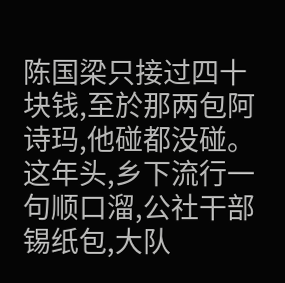陈国梁只接过四十块钱,至於那两包阿诗玛,他碰都没碰。
这年头,乡下流行一句顺口溜,公社干部锡纸包,大队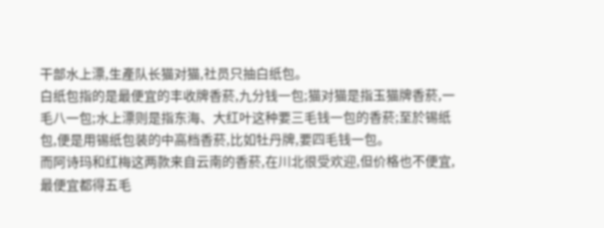干部水上漂,生產队长猫对猫,社员只抽白纸包。
白纸包指的是最便宜的丰收牌香菸,九分钱一包;猫对猫是指玉猫牌香菸,一毛八一包;水上漂则是指东海、大红叶这种要三毛钱一包的香菸;至於锡纸包,便是用锡纸包装的中高档香菸,比如牡丹牌,要四毛钱一包。
而阿诗玛和红梅这两款来自云南的香菸,在川北很受欢迎,但价格也不便宜,最便宜都得五毛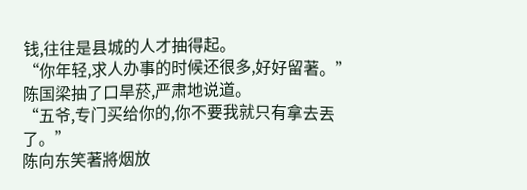钱,往往是县城的人才抽得起。
“你年轻,求人办事的时候还很多,好好留著。”
陈国梁抽了口旱菸,严肃地说道。
“五爷,专门买给你的,你不要我就只有拿去丟了。”
陈向东笑著將烟放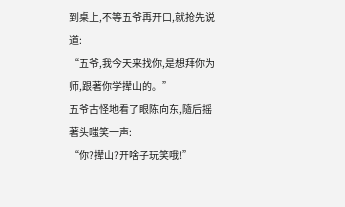到桌上,不等五爷再开口,就抢先说道:
“五爷,我今天来找你,是想拜你为师,跟著你学撵山的。”
五爷古怪地看了眼陈向东,隨后摇著头嗤笑一声:
“你?撵山?开啥子玩笑哦!”